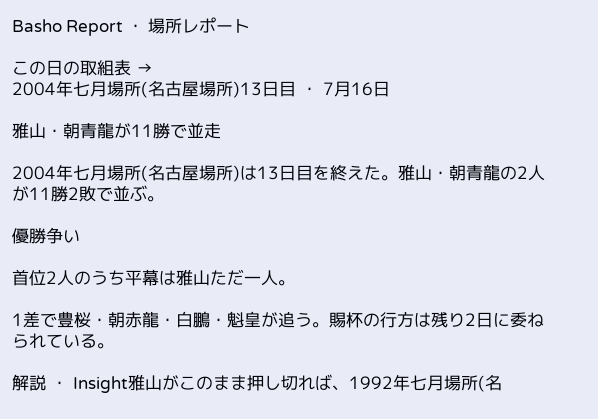Basho Report ・ 場所レポート

この日の取組表 →
2004年七月場所(名古屋場所)13日目 ・ 7月16日

雅山・朝青龍が11勝で並走

2004年七月場所(名古屋場所)は13日目を終えた。雅山・朝青龍の2人が11勝2敗で並ぶ。

優勝争い

首位2人のうち平幕は雅山ただ一人。

1差で豊桜・朝赤龍・白鵬・魁皇が追う。賜杯の行方は残り2日に委ねられている。

解説 ・ Insight雅山がこのまま押し切れば、1992年七月場所(名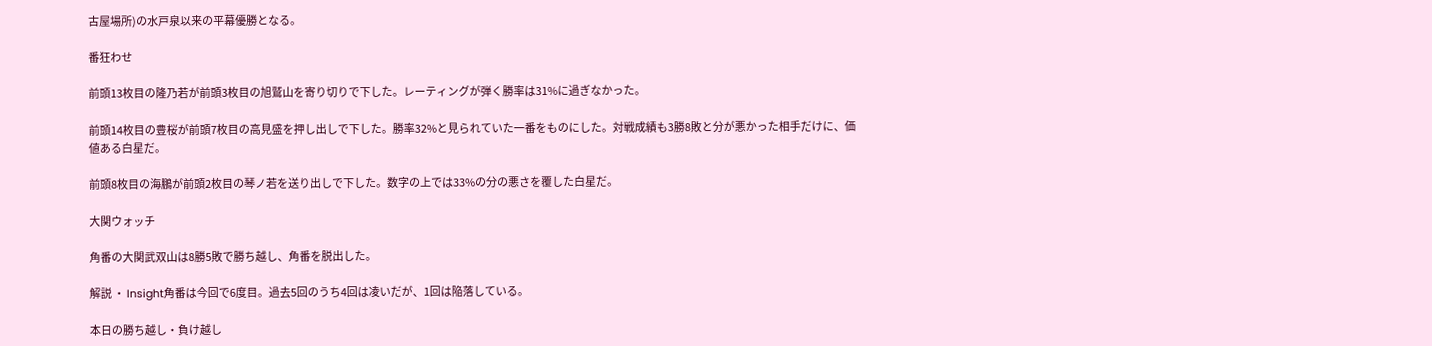古屋場所)の水戸泉以来の平幕優勝となる。

番狂わせ

前頭13枚目の隆乃若が前頭3枚目の旭鷲山を寄り切りで下した。レーティングが弾く勝率は31%に過ぎなかった。

前頭14枚目の豊桜が前頭7枚目の高見盛を押し出しで下した。勝率32%と見られていた一番をものにした。対戦成績も3勝8敗と分が悪かった相手だけに、価値ある白星だ。

前頭8枚目の海鵬が前頭2枚目の琴ノ若を送り出しで下した。数字の上では33%の分の悪さを覆した白星だ。

大関ウォッチ

角番の大関武双山は8勝5敗で勝ち越し、角番を脱出した。

解説 ・ Insight角番は今回で6度目。過去5回のうち4回は凌いだが、1回は陥落している。

本日の勝ち越し・負け越し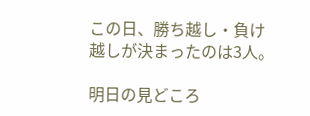この日、勝ち越し・負け越しが決まったのは3人。

明日の見どころ